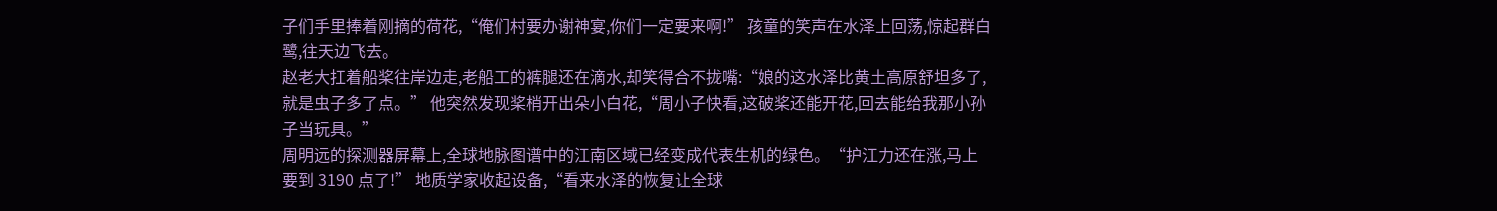子们手里捧着刚摘的荷花,“俺们村要办谢神宴,你们一定要来啊!” 孩童的笑声在水泽上回荡,惊起群白鹭,往天边飞去。
赵老大扛着船桨往岸边走,老船工的裤腿还在滴水,却笑得合不拢嘴:“娘的这水泽比黄土高原舒坦多了,就是虫子多了点。” 他突然发现桨梢开出朵小白花,“周小子快看,这破桨还能开花,回去能给我那小孙子当玩具。”
周明远的探测器屏幕上,全球地脉图谱中的江南区域已经变成代表生机的绿色。“护江力还在涨,马上要到 3190 点了!” 地质学家收起设备,“看来水泽的恢复让全球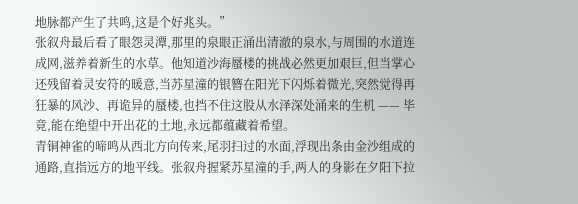地脉都产生了共鸣,这是个好兆头。”
张叙舟最后看了眼怨灵潭,那里的泉眼正涌出清澈的泉水,与周围的水道连成网,滋养着新生的水草。他知道沙海蜃楼的挑战必然更加艰巨,但当掌心还残留着灵安符的暖意,当苏星潼的银簪在阳光下闪烁着微光,突然觉得再狂暴的风沙、再诡异的蜃楼,也挡不住这股从水泽深处涌来的生机 —— 毕竟,能在绝望中开出花的土地,永远都蕴藏着希望。
青铜神雀的啼鸣从西北方向传来,尾羽扫过的水面,浮现出条由金沙组成的通路,直指远方的地平线。张叙舟握紧苏星潼的手,两人的身影在夕阳下拉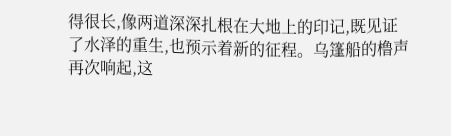得很长,像两道深深扎根在大地上的印记,既见证了水泽的重生,也预示着新的征程。乌篷船的橹声再次响起,这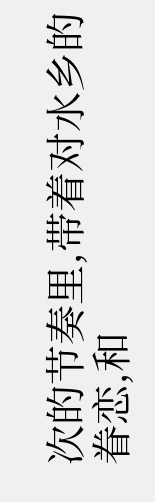次的节奏里,带着对水乡的眷恋,和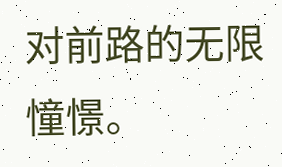对前路的无限憧憬。